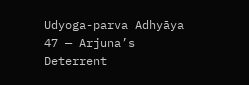Udyoga-parva Adhyāya 47 — Arjuna’s Deterrent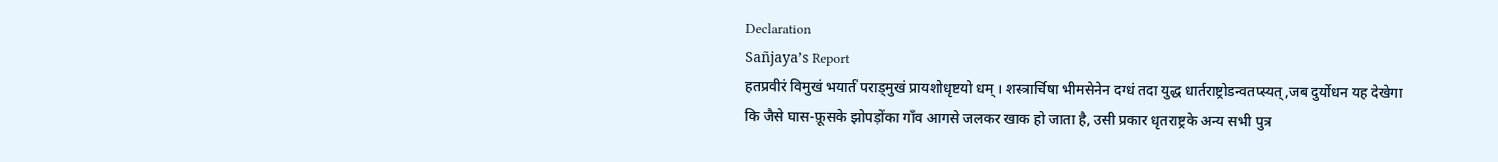Declaration
Sañjaya’s Report
हतप्रवीरं विमुखं भयार्त॑ पराड्मुखं प्रायशोधृष्टयो धम् । शस्त्रार्चिषा भीमसेनेन दग्धं तदा युद्ध धार्तराष्ट्रोडन्वतप्स्यत्,जब दुर्योधन यह देखेगा कि जैसे घास-फ़ूसके झोपड़ोंका गाँव आगसे जलकर खाक हो जाता है, उसी प्रकार धृतराष्ट्रके अन्य सभी पुत्र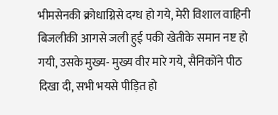भीमसेनकी क्रोधाग्निसे दग्ध हो गये, मेरी विशाल वाहिनी बिजलीकी आगसे जली हुई पकी खेतीके समान नष्ट हो गयी, उसके मुख्य- मुख्य वीर मारे गये, सैनिकोंने पीठ दिखा दी, सभी भयसे पीड़ित हो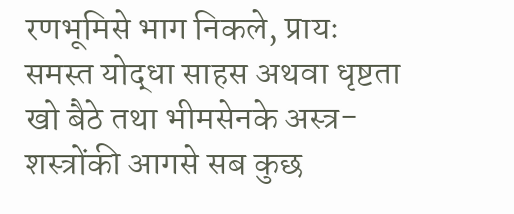रणभूमिसे भाग निकले, प्रायः समस्त योद्धा साहस अथवा धृष्टता खो बैठे तथा भीमसेनके अस्त्र-शस्त्रोंकी आगसे सब कुछ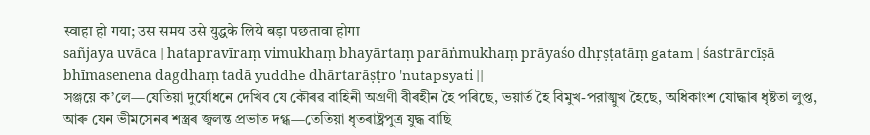स्वाहा हो गया; उस समय उसे युद्धके लिये बड़ा पछतावा होगा
sañjaya uvāca | hatapravīraṃ vimukhaṃ bhayārtaṃ parāṅmukhaṃ prāyaśo dhṛṣṭatāṃ gatam | śastrārcīṣā bhīmasenena dagdhaṃ tadā yuddhe dhārtarāṣṭro 'nutapsyati ||
সঞ্জয়ে ক’লে—যেতিয়া দুৰ্যোধনে দেখিব যে কৌৰৱ বাহিনী অগ্ৰণী বীৰহীন হৈ পৰিছে, ভয়াৰ্ত হৈ বিমুখ-পরাঙ্মুখ হৈছে, অধিকাংশ যোদ্ধাৰ ধৃষ্টতা লুপ্ত, আৰু যেন ভীমসেনৰ শস্ত্ৰৰ জ্বলন্ত প্ৰভাত দগ্ধ—তেতিয়া ধৃতৰাষ্ট্ৰপুত্ৰ যুদ্ধ বাছি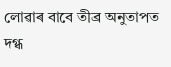লোৱাৰ বাবে তীব্ৰ অনুতাপত দগ্ধ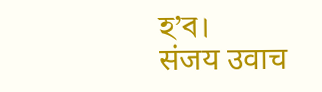হ’ব।
संजय उवाच